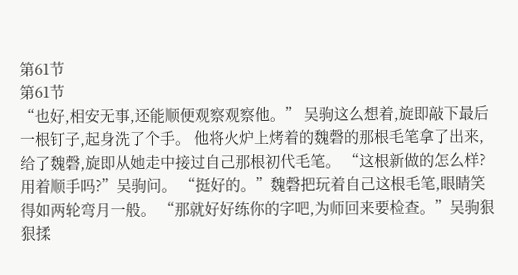第61节
第61节
“也好,相安无事,还能顺便观察观察他。” 吴驹这么想着,旋即敲下最后一根钉子,起身洗了个手。 他将火炉上烤着的魏磬的那根毛笔拿了出来,给了魏磬,旋即从她走中接过自己那根初代毛笔。 “这根新做的怎么样?用着顺手吗?”吴驹问。 “挺好的。”魏磬把玩着自己这根毛笔,眼睛笑得如两轮弯月一般。 “那就好好练你的字吧,为师回来要检查。”吴驹狠狠揉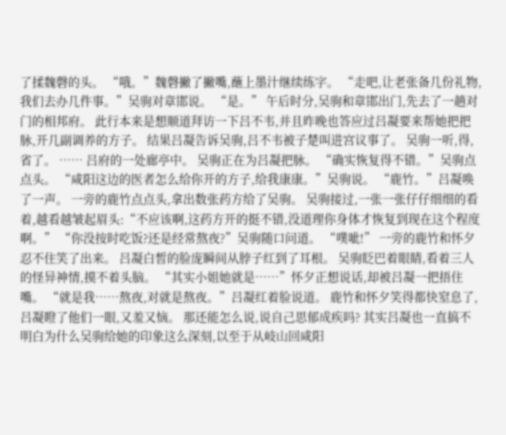了揉魏磬的头。 “哦。”魏磬撇了撇嘴,蘸上墨汁继续练字。 “走吧,让老张备几份礼物,我们去办几件事。”吴驹对章邯说。 “是。” 午后时分,吴驹和章邯出门,先去了一趟对门的相邦府。 此行本来是想顺道拜访一下吕不韦,并且昨晚也答应过吕凝要来帮她把把脉,开几副调养的方子。 结果吕凝告诉吴驹,吕不韦被子楚叫进宫议事了。 吴驹一听,得,省了。 …… 吕府的一处廊亭中。 吴驹正在为吕凝把脉。 “确实恢复得不错。”吴驹点点头。 “咸阳这边的医者怎么给你开的方子,给我康康。”吴驹说。 “鹿竹。”吕凝唤了一声。 一旁的鹿竹点点头,拿出数张药方给了吴驹。 吴驹接过,一张一张仔仔细细的看着,越看越皱起眉头:“不应该啊,这药方开的挺不错,没道理你身体才恢复到现在这个程度啊。” “你没按时吃饭?还是经常熬夜?”吴驹随口问道。 “噗呲!” 一旁的鹿竹和怀夕忍不住笑了出来。 吕凝白皙的脸庞瞬间从脖子红到了耳根。 吴驹眨巴着眼睛,看着三人的怪异神情,摸不着头脑。 “其实小姐她就是……”怀夕正想说话,却被吕凝一把捂住嘴。 “就是我……熬夜,对就是熬夜。”吕凝红着脸说道。 鹿竹和怀夕笑得都快窒息了,吕凝瞪了他们一眼,又羞又恼。 那还能怎么说,说自己思郁成疾吗? 其实吕凝也一直搞不明白为什么吴驹给她的印象这么深刻,以至于从岐山回咸阳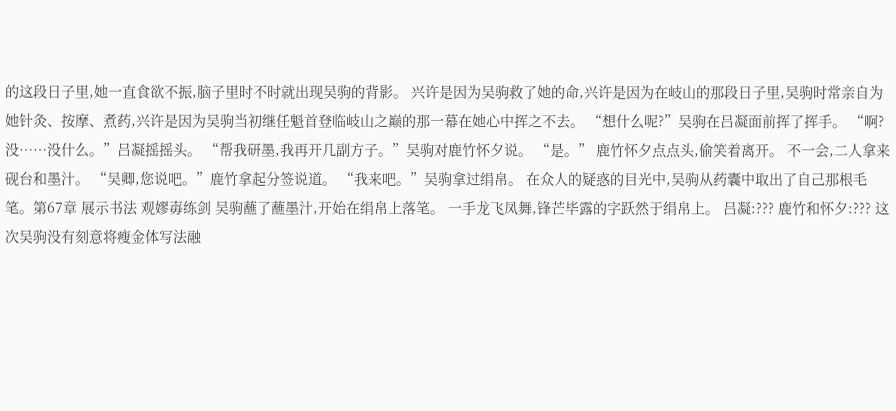的这段日子里,她一直食欲不振,脑子里时不时就出现吴驹的背影。 兴许是因为吴驹救了她的命,兴许是因为在岐山的那段日子里,吴驹时常亲自为她针灸、按摩、煮药,兴许是因为吴驹当初继任魁首登临岐山之巅的那一幕在她心中挥之不去。 “想什么呢?”吴驹在吕凝面前挥了挥手。 “啊?没……没什么。”吕凝摇摇头。 “帮我研墨,我再开几副方子。”吴驹对鹿竹怀夕说。 “是。” 鹿竹怀夕点点头,偷笑着离开。 不一会,二人拿来砚台和墨汁。 “吴卿,您说吧。”鹿竹拿起分签说道。 “我来吧。”吴驹拿过绢帛。 在众人的疑惑的目光中,吴驹从药囊中取出了自己那根毛笔。第67章 展示书法 观嫪毐练剑 吴驹蘸了蘸墨汁,开始在绢帛上落笔。 一手龙飞凤舞,锋芒毕露的字跃然于绢帛上。 吕凝:??? 鹿竹和怀夕:??? 这次吴驹没有刻意将瘦金体写法融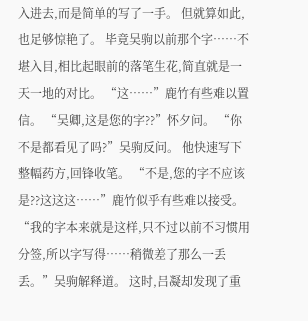入进去,而是简单的写了一手。 但就算如此,也足够惊艳了。 毕竟吴驹以前那个字……不堪入目,相比起眼前的落笔生花,简直就是一天一地的对比。 “这……”鹿竹有些难以置信。 “吴卿,这是您的字??”怀夕问。 “你不是都看见了吗?”吴驹反问。 他快速写下整幅药方,回锋收笔。 “不是,您的字不应该是??这这这……”鹿竹似乎有些难以接受。 “我的字本来就是这样,只不过以前不习惯用分签,所以字写得……稍微差了那么一丢丢。”吴驹解释道。 这时,吕凝却发现了重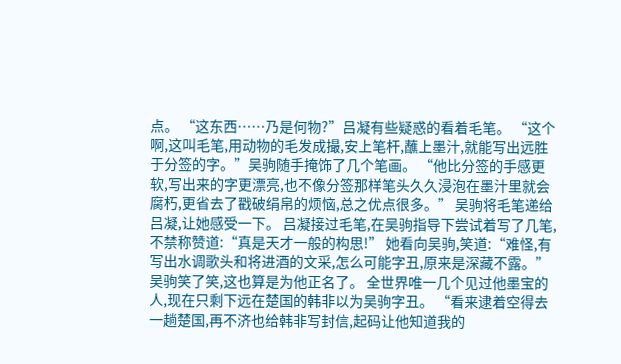点。 “这东西……乃是何物?”吕凝有些疑惑的看着毛笔。 “这个啊,这叫毛笔,用动物的毛发成撮,安上笔杆,蘸上墨汁,就能写出远胜于分签的字。”吴驹随手掩饰了几个笔画。 “他比分签的手感更软,写出来的字更漂亮,也不像分签那样笔头久久浸泡在墨汁里就会腐朽,更省去了戳破绢帛的烦恼,总之优点很多。” 吴驹将毛笔递给吕凝,让她感受一下。 吕凝接过毛笔,在吴驹指导下尝试着写了几笔,不禁称赞道:“真是天才一般的构思!” 她看向吴驹,笑道:“难怪,有写出水调歌头和将进酒的文采,怎么可能字丑,原来是深藏不露。” 吴驹笑了笑,这也算是为他正名了。 全世界唯一几个见过他墨宝的人,现在只剩下远在楚国的韩非以为吴驹字丑。 “看来逮着空得去一趟楚国,再不济也给韩非写封信,起码让他知道我的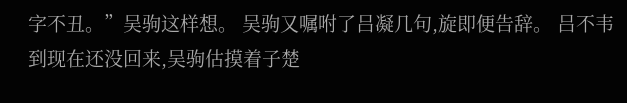字不丑。”吴驹这样想。 吴驹又嘱咐了吕凝几句,旋即便告辞。 吕不韦到现在还没回来,吴驹估摸着子楚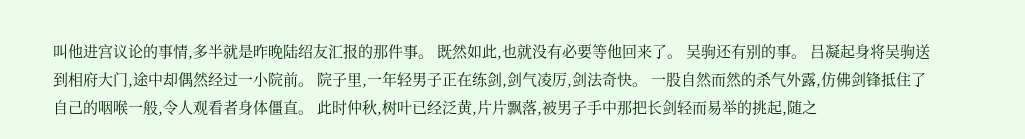叫他进宫议论的事情,多半就是昨晚陆绍友汇报的那件事。 既然如此,也就没有必要等他回来了。 吴驹还有别的事。 吕凝起身将吴驹送到相府大门,途中却偶然经过一小院前。 院子里,一年轻男子正在练剑,剑气凌厉,剑法奇快。 一股自然而然的杀气外露,仿佛剑锋抵住了自己的咽喉一般,令人观看者身体僵直。 此时仲秋,树叶已经泛黄,片片飘落,被男子手中那把长剑轻而易举的挑起,随之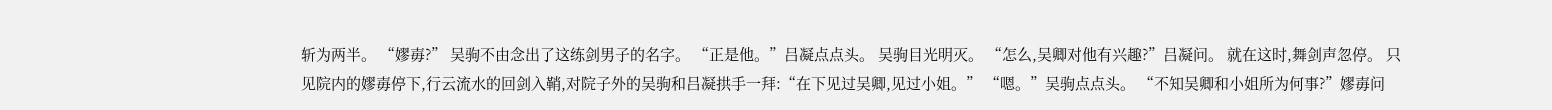斩为两半。 “嫪毐?” 吴驹不由念出了这练剑男子的名字。 “正是他。”吕凝点点头。 吴驹目光明灭。 “怎么,吴卿对他有兴趣?”吕凝问。 就在这时,舞剑声忽停。 只见院内的嫪毐停下,行云流水的回剑入鞘,对院子外的吴驹和吕凝拱手一拜:“在下见过吴卿,见过小姐。” “嗯。”吴驹点点头。 “不知吴卿和小姐所为何事?”嫪毐问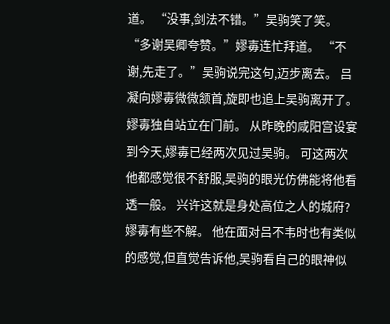道。 “没事,剑法不错。”吴驹笑了笑。 “多谢吴卿夸赞。”嫪毐连忙拜道。 “不谢,先走了。”吴驹说完这句,迈步离去。 吕凝向嫪毐微微颔首,旋即也追上吴驹离开了。 嫪毐独自站立在门前。 从昨晚的咸阳宫设宴到今天,嫪毐已经两次见过吴驹。 可这两次他都感觉很不舒服,吴驹的眼光仿佛能将他看透一般。 兴许这就是身处高位之人的城府? 嫪毐有些不解。 他在面对吕不韦时也有类似的感觉,但直觉告诉他,吴驹看自己的眼神似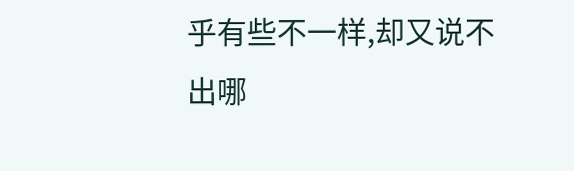乎有些不一样,却又说不出哪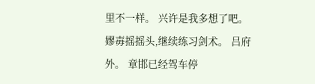里不一样。 兴许是我多想了吧。 嫪毐摇摇头,继续练习剑术。 吕府外。 章邯已经驾车停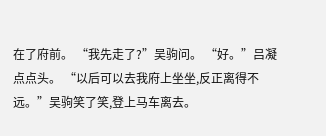在了府前。 “我先走了?”吴驹问。 “好。”吕凝点点头。 “以后可以去我府上坐坐,反正离得不远。”吴驹笑了笑,登上马车离去。